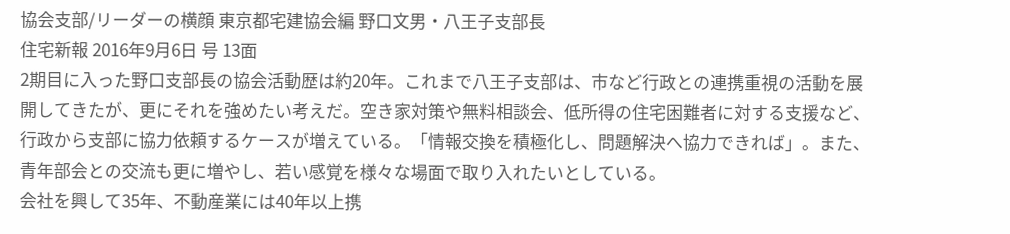協会支部/リーダーの横顔 東京都宅建協会編 野口文男・八王子支部長
住宅新報 2016年9月6日 号 13面
2期目に入った野口支部長の協会活動歴は約20年。これまで八王子支部は、市など行政との連携重視の活動を展開してきたが、更にそれを強めたい考えだ。空き家対策や無料相談会、低所得の住宅困難者に対する支援など、行政から支部に協力依頼するケースが増えている。「情報交換を積極化し、問題解決へ協力できれば」。また、青年部会との交流も更に増やし、若い感覚を様々な場面で取り入れたいとしている。
会社を興して35年、不動産業には40年以上携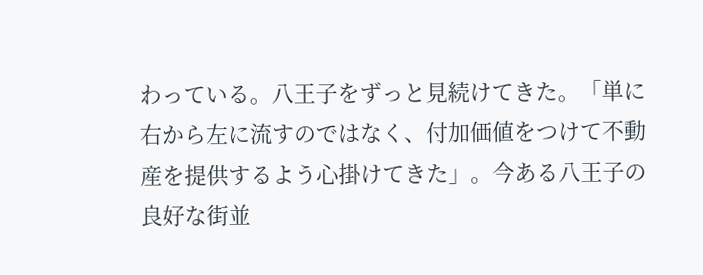わっている。八王子をずっと見続けてきた。「単に右から左に流すのではなく、付加価値をつけて不動産を提供するよう心掛けてきた」。今ある八王子の良好な街並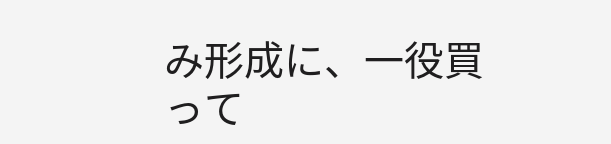み形成に、一役買って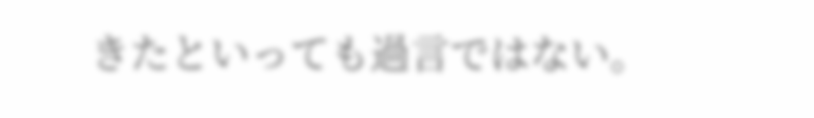きたといっても過言ではない。